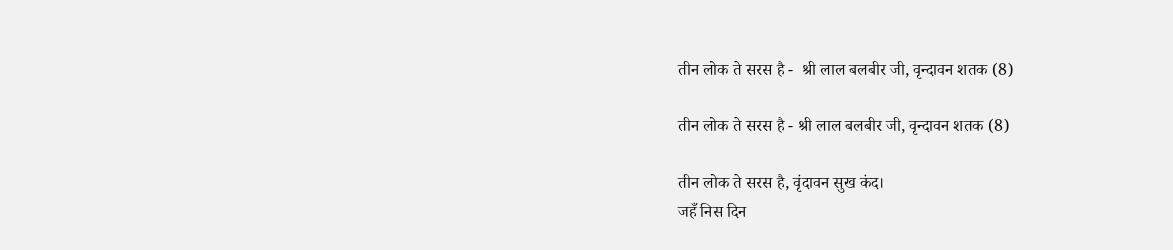तीन लोक ते सरस है -  श्री लाल बलबीर जी, वृन्दावन शतक (8)

तीन लोक ते सरस है - श्री लाल बलबीर जी, वृन्दावन शतक (8)

तीन लोक ते सरस है, वृंदावन सुख कंद।
जहँ निस दिन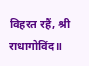विहरत रहैं, श्री राधागोविंद॥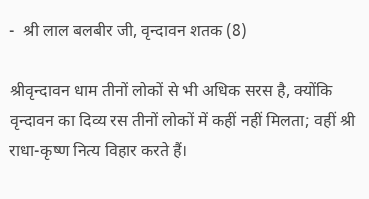-  श्री लाल बलबीर जी, वृन्दावन शतक (8)

श्रीवृन्दावन धाम तीनों लोकों से भी अधिक सरस है, क्योंकि वृन्दावन का दिव्य रस तीनों लोकों में कहीं नहीं मिलता; वहीं श्री राधा-कृष्ण नित्य विहार करते हैं।